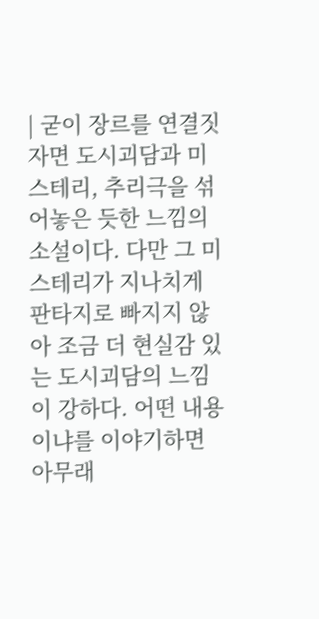| 굳이 장르를 연결짓자면 도시괴담과 미스테리, 추리극을 섞어놓은 듯한 느낌의 소설이다. 다만 그 미스테리가 지나치게 판타지로 빠지지 않아 조금 더 현실감 있는 도시괴담의 느낌이 강하다. 어떤 내용이냐를 이야기하면 아무래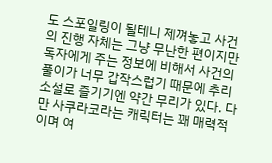도 스포일링이 될테니 제껴놓고 사건의 진행 자체는 그냥 무난한 편이지만 독자에게 주는 정보에 비해서 사건의 풀이가 너무 갑작스럽기 때문에 추리소설로 즐기기엔 약간 무리가 있다. 다만 사쿠라코라는 캐릭터는 꽤 매력적이며 여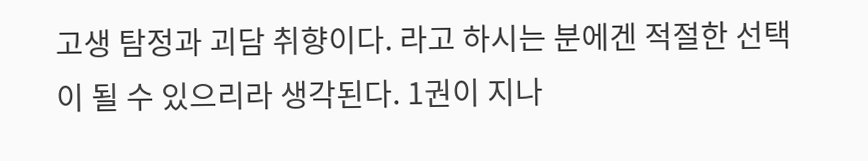고생 탐정과 괴담 취향이다. 라고 하시는 분에겐 적절한 선택이 될 수 있으리라 생각된다. 1권이 지나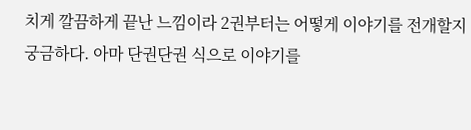치게 깔끔하게 끝난 느낌이라 2권부터는 어떻게 이야기를 전개할지 궁금하다. 아마 단권단권 식으로 이야기를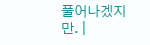풀어나겠지만. |